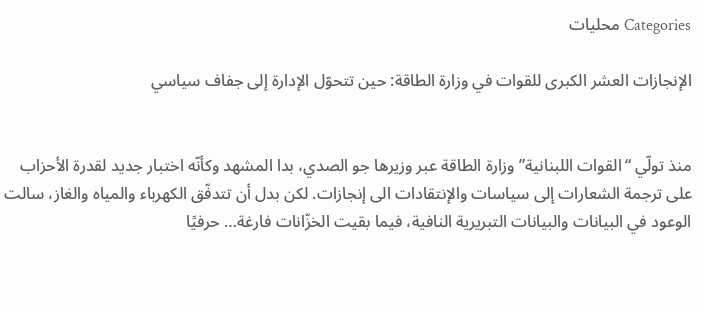Categories محليات

الإنجازات العشر الكبرى للقوات في وزارة الطاقة: حين تتحوّل الإدارة إلى جفاف سياسي


منذ تولّي “القوات اللبنانية” وزارة الطاقة عبر وزيرها جو الصدي، بدا المشهد وكأنّه اختبار جديد لقدرة الأحزاب على ترجمة الشعارات إلى سياسات والإنتقادات الى إنجازات. لكن بدل أن تتدفّق الكهرباء والمياه والغاز، سالت الوعود في البيانات والبيانات التبريرية النافية، فيما بقيت الخزّانات فارغة… حرفيًا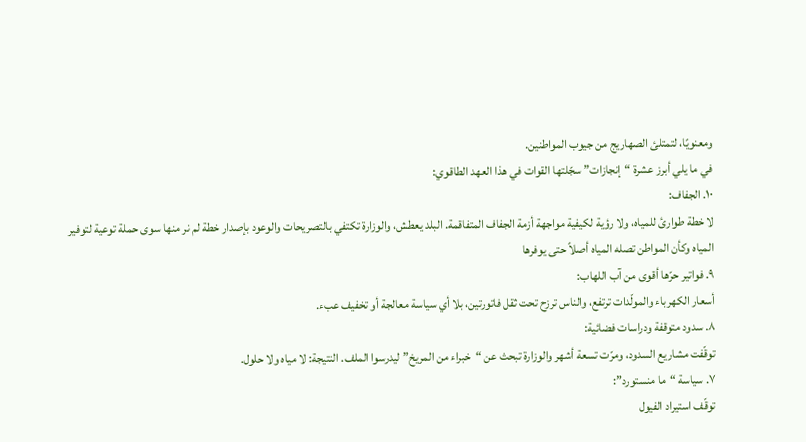ومعنويًا، لتمتلئ الصهاريج من جيوب المواطنين.
في ما يلي أبرز عشرة “إنجازات” سجّلتها القوات في هذا العهد الطاقوي:
١٠. الجفاف:
لا خطة طوارئ للمياه، ولا رؤية لكيفية مواجهة أزمة الجفاف المتفاقمة. البلد يعطش، والوزارة تكتفي بالتصريحات والوعود بإصدار خطة لم نر منها سوى حملة توعية لتوفير المياه وكأن المواطن تصله المياه أصلاً حتى يوفرها
٩. فواتير حرّها أقوى من آب اللهاب:
أسعار الكهرباء والمولّدات ترتفع، والناس ترزح تحت ثقل فاتورتين، بلا أي سياسة معالجة أو تخفيف عبء.
٨. سدود متوقفة ودراسات فضائية:
توقّفت مشاريع السدود، ومرّت تسعة أشهر والوزارة تبحث عن “خبراء من المريخ” ليدرسوا الملف. النتيجة: لا مياه ولا حلول.
٧. سياسة “ما منستورد”:
توقّف استيراد الفيول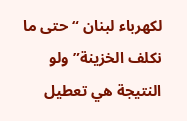لكهرباء لبنان “حتى ما نكلف الخزينة” ولو النتيجة هي تعطيل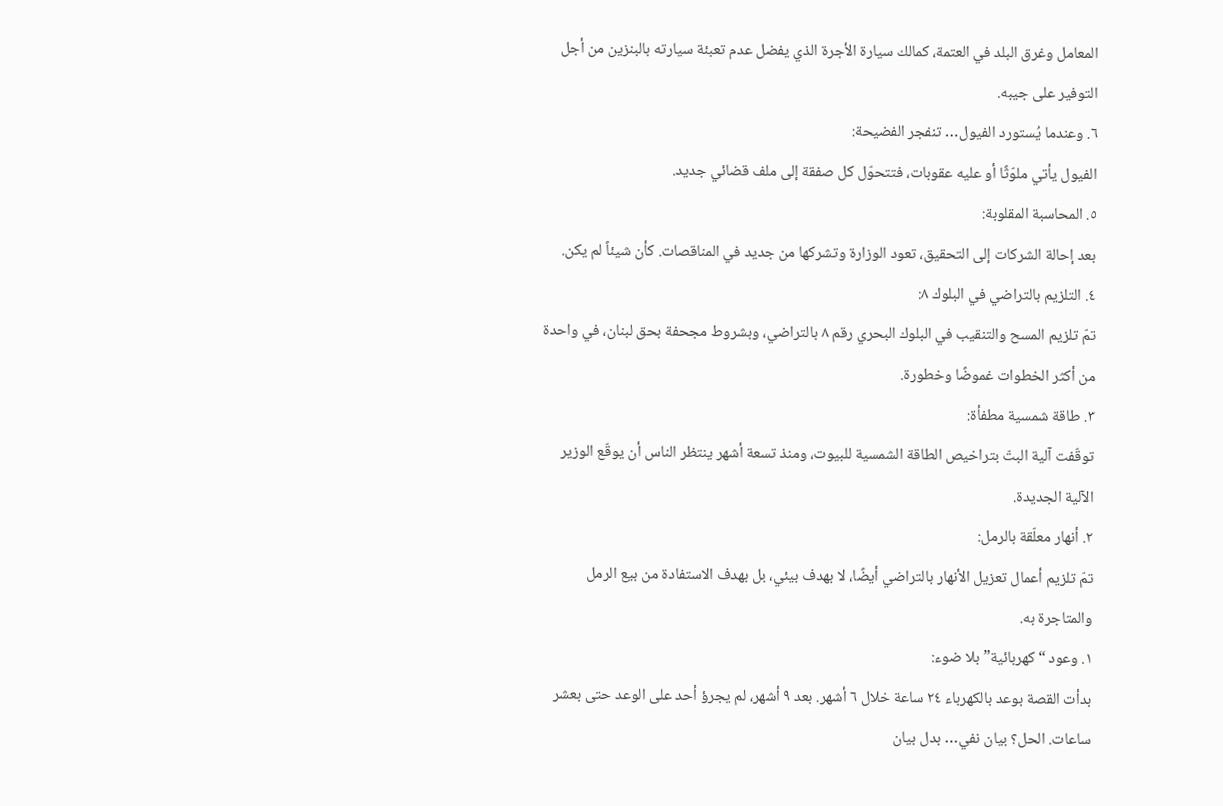المعامل وغرق البلد في العتمة، كمالك سيارة الأجرة الذي يفضل عدم تعبئة سيارته بالبنزين من أجل التوفير على جيبه.
٦. وعندما يُستورد الفيول… تنفجر الفضيحة:
الفيول يأتي ملوّثًا أو عليه عقوبات، فتتحوّل كل صفقة إلى ملف قضائي جديد.
٥. المحاسبة المقلوبة:
بعد إحالة الشركات إلى التحقيق، تعود الوزارة وتشركها من جديد في المناقصات. كأن شيئاً لم يكن.
٤. التلزيم بالتراضي في البلوك ٨:
تمّ تلزيم المسح والتنقيب في البلوك البحري رقم ٨ بالتراضي، وبشروط مجحفة بحق لبنان، في واحدة من أكثر الخطوات غموضًا وخطورة.
٣. طاقة شمسية مطفأة:
توقّفت آلية البتّ بتراخيص الطاقة الشمسية للبيوت، ومنذ تسعة أشهر ينتظر الناس أن يوقّع الوزير الآلية الجديدة.
٢. أنهار معلّقة بالرمل:
تمّ تلزيم أعمال تعزيل الأنهار بالتراضي أيضًا، لا بهدف بيئي، بل بهدف الاستفادة من بيع الرمل والمتاجرة به.
١. وعود “كهربائية” بلا ضوء:
بدأت القصة بوعد بالكهرباء ٢٤ ساعة خلال ٦ أشهر. بعد ٩ أشهر، لم يجرؤ أحد على الوعد حتى بعشر ساعات. الحل؟ بيان نفي… بدل بيان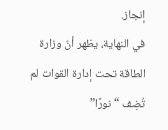إنجاز.
في النهاية، يظهر أنّ وزارة الطاقة تحت إدارة القوات لم تُضِف “نورًا”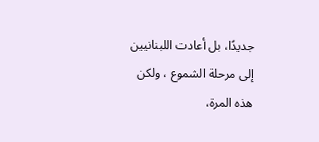جديدًا، بل أعادت اللبنانيين إلى مرحلة الشموع ، ولكن هذه المرة،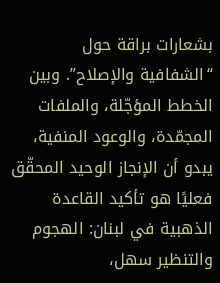بشعارات براقة حول “الشفافية والإصلاح”. وبين الخطط المؤجّلة، والملفات المجمّدة، والوعود المنفية، يبدو أن الإنجاز الوحيد المحقّق فعليًا هو تأكيد القاعدة الذهبية في لبنان: الهجوم والتنظير سهل،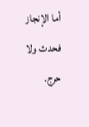أما الإنجاز فحدث ولا حرج.